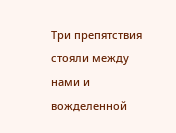Три препятствия стояли между нами и вожделенной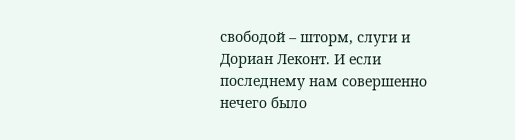свободой – шторм, слуги и Дориан Леконт. И если последнему нам совершенно нечего было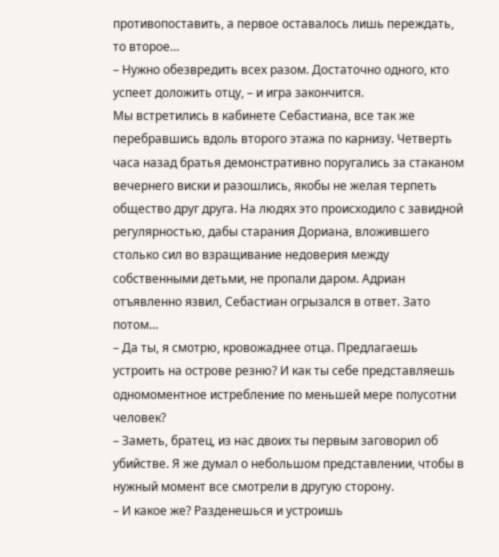противопоставить, а первое оставалось лишь переждать, то второе…
– Нужно обезвредить всех разом. Достаточно одного, кто успеет доложить отцу, – и игра закончится.
Мы встретились в кабинете Себастиана, все так же перебравшись вдоль второго этажа по карнизу. Четверть часа назад братья демонстративно поругались за стаканом вечернего виски и разошлись, якобы не желая терпеть общество друг друга. На людях это происходило с завидной регулярностью, дабы старания Дориана, вложившего столько сил во взращивание недоверия между собственными детьми, не пропали даром. Адриан отъявленно язвил, Себастиан огрызался в ответ. Зато потом…
– Да ты, я смотрю, кровожаднее отца. Предлагаешь устроить на острове резню? И как ты себе представляешь одномоментное истребление по меньшей мере полусотни человек?
– Заметь, братец, из нас двоих ты первым заговорил об убийстве. Я же думал о небольшом представлении, чтобы в нужный момент все смотрели в другую сторону.
– И какое же? Разденешься и устроишь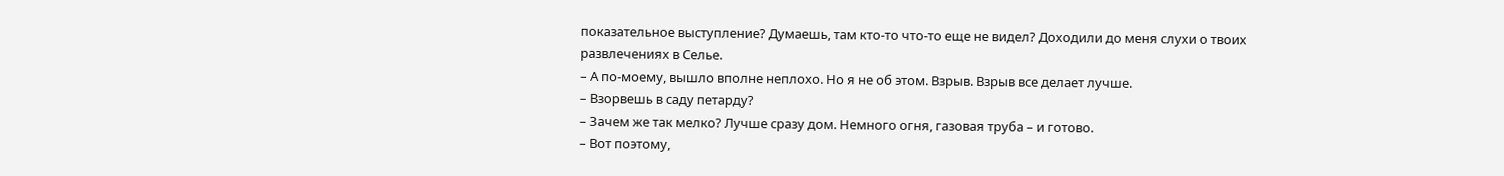показательное выступление? Думаешь, там кто-то что-то еще не видел? Доходили до меня слухи о твоих развлечениях в Селье.
– А по-моему, вышло вполне неплохо. Но я не об этом. Взрыв. Взрыв все делает лучше.
– Взорвешь в саду петарду?
– Зачем же так мелко? Лучше сразу дом. Немного огня, газовая труба – и готово.
– Вот поэтому,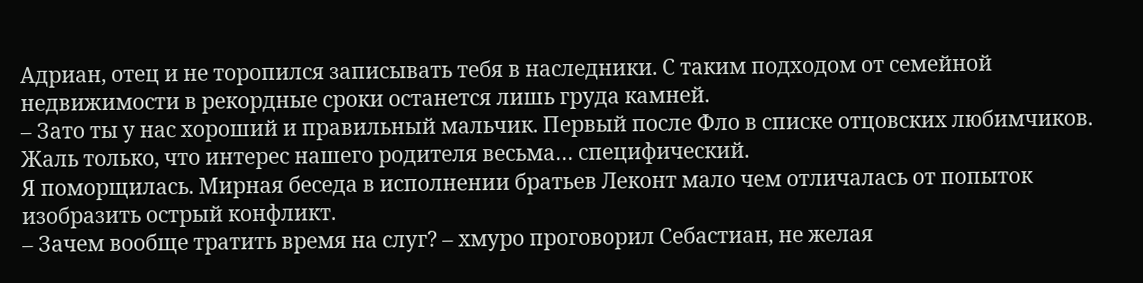Адриан, отец и не торопился записывать тебя в наследники. С таким подходом от семейной недвижимости в рекордные сроки останется лишь груда камней.
– Зато ты у нас хороший и правильный мальчик. Первый после Фло в списке отцовских любимчиков. Жаль только, что интерес нашего родителя весьма… специфический.
Я поморщилась. Мирная беседа в исполнении братьев Леконт мало чем отличалась от попыток изобразить острый конфликт.
– Зачем вообще тратить время на слуг? – хмуро проговорил Себастиан, не желая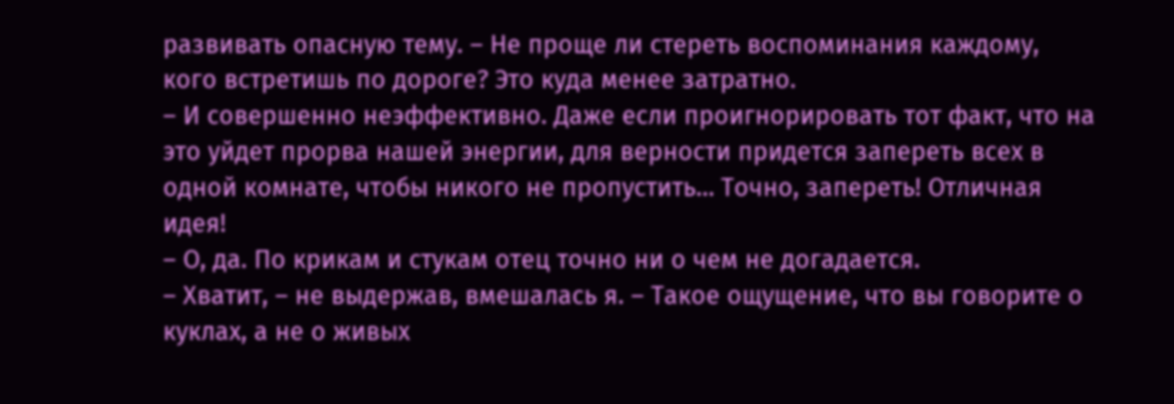развивать опасную тему. – Не проще ли стереть воспоминания каждому, кого встретишь по дороге? Это куда менее затратно.
– И совершенно неэффективно. Даже если проигнорировать тот факт, что на это уйдет прорва нашей энергии, для верности придется запереть всех в одной комнате, чтобы никого не пропустить… Точно, запереть! Отличная идея!
– О, да. По крикам и стукам отец точно ни о чем не догадается.
– Хватит, – не выдержав, вмешалась я. – Такое ощущение, что вы говорите о куклах, а не о живых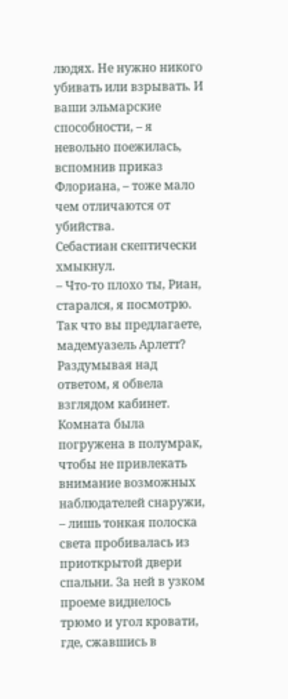людях. Не нужно никого убивать или взрывать. И ваши эльмарские способности, – я невольно поежилась, вспомнив приказ Флориана, – тоже мало чем отличаются от убийства.
Себастиан скептически хмыкнул.
– Что-то плохо ты, Риан, старался, я посмотрю. Так что вы предлагаете, мадемуазель Арлетт?
Раздумывая над ответом, я обвела взглядом кабинет. Комната была погружена в полумрак, чтобы не привлекать внимание возможных наблюдателей снаружи, – лишь тонкая полоска света пробивалась из приоткрытой двери спальни. За ней в узком проеме виднелось трюмо и угол кровати, где, сжавшись в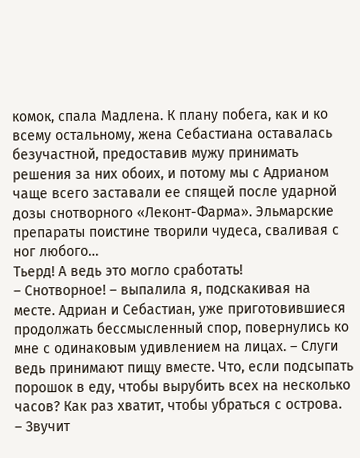комок, спала Мадлена. К плану побега, как и ко всему остальному, жена Себастиана оставалась безучастной, предоставив мужу принимать решения за них обоих, и потому мы с Адрианом чаще всего заставали ее спящей после ударной дозы снотворного «Леконт-Фарма». Эльмарские препараты поистине творили чудеса, сваливая с ног любого…
Тьерд! А ведь это могло сработать!
– Снотворное! – выпалила я, подскакивая на месте. Адриан и Себастиан, уже приготовившиеся продолжать бессмысленный спор, повернулись ко мне с одинаковым удивлением на лицах. – Слуги ведь принимают пищу вместе. Что, если подсыпать порошок в еду, чтобы вырубить всех на несколько часов? Как раз хватит, чтобы убраться с острова.
– Звучит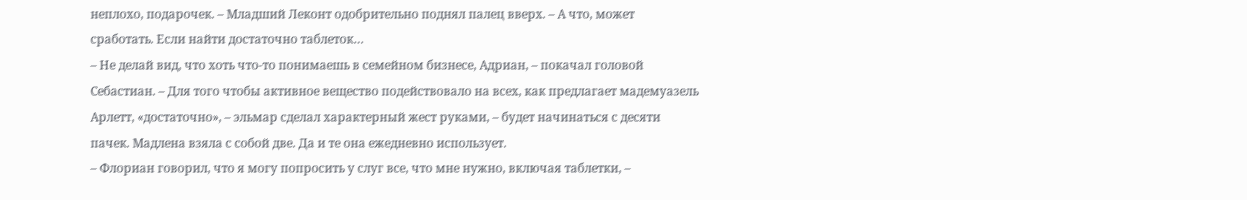неплохо, подарочек. – Младший Леконт одобрительно поднял палец вверх. – А что, может сработать. Если найти достаточно таблеток…
– Не делай вид, что хоть что-то понимаешь в семейном бизнесе, Адриан, – покачал головой Себастиан. – Для того чтобы активное вещество подействовало на всех, как предлагает мадемуазель Арлетт, «достаточно», – эльмар сделал характерный жест руками, – будет начинаться с десяти пачек. Мадлена взяла с собой две. Да и те она ежедневно использует.
– Флориан говорил, что я могу попросить у слуг все, что мне нужно, включая таблетки, –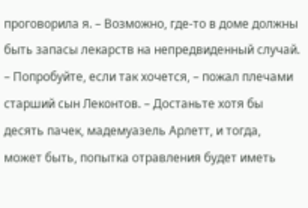проговорила я. – Возможно, где-то в доме должны быть запасы лекарств на непредвиденный случай.
– Попробуйте, если так хочется, – пожал плечами старший сын Леконтов. – Достаньте хотя бы десять пачек, мадемуазель Арлетт, и тогда, может быть, попытка отравления будет иметь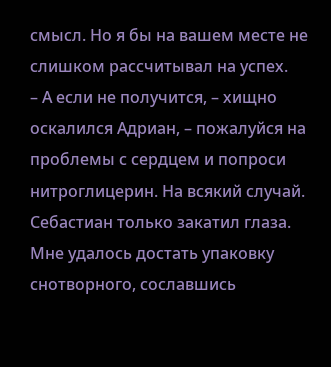смысл. Но я бы на вашем месте не слишком рассчитывал на успех.
– А если не получится, – хищно оскалился Адриан, – пожалуйся на проблемы с сердцем и попроси нитроглицерин. На всякий случай.
Себастиан только закатил глаза.
Мне удалось достать упаковку снотворного, сославшись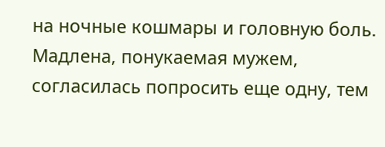на ночные кошмары и головную боль. Мадлена, понукаемая мужем, согласилась попросить еще одну, тем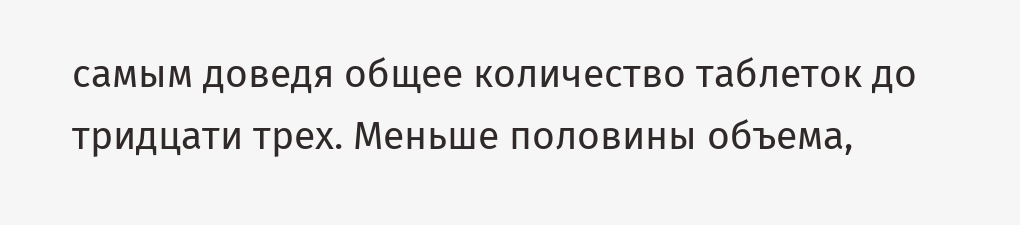самым доведя общее количество таблеток до тридцати трех. Меньше половины объема,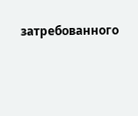затребованного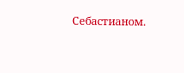Себастианом.